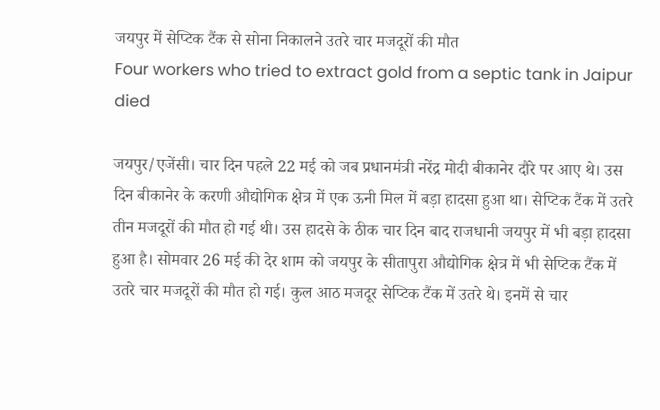जयपुर में सेप्टिक टैंक से सोना निकालने उतरे चार मजदूरों की मौत
Four workers who tried to extract gold from a septic tank in Jaipur died

जयपुर/एजेंसी। चार दिन पहले 22 मई को जब प्रधानमंत्री नरेंद्र मोदी बीकानेर दौरे पर आए थे। उस दिन बीकानेर के करणी औद्योगिक क्षेत्र में एक ऊनी मिल में बड़ा हादसा हुआ था। सेप्टिक टैंक में उतरे तीन मजदूरों की मौत हो गई थी। उस हादसे के ठीक चार दिन बाद राजधानी जयपुर में भी बड़ा हादसा हुआ है। सोमवार 26 मई की देर शाम को जयपुर के सीतापुरा औद्योगिक क्षेत्र में भी सेप्टिक टैंक में उतरे चार मजदूरों की मौत हो गई। कुल आठ मजदूर सेप्टिक टैंक में उतरे थे। इनमें से चार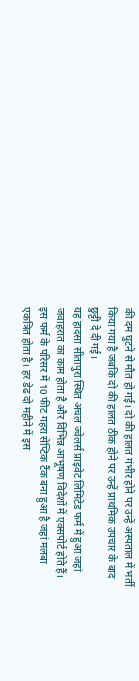की दम घुटने से मौत हो गई। दो की हालत गंभीर होने पर उन्हें अस्पताल में भर्ती किया गया है जबकि दो की हालत ठीक होने पर उन्हें प्राथमिक उपचार के बाद छुट्टी दे दी गई।
यह हादसा सीतापुरा स्थित अचल ज्वेलर्स प्राइवेट लिमिटेड फर्म में हुआ जहां जवाहरात का काम होता है और विभिन्न आभूषण विदेशों में एक्सपोर्ट होते हैं। इस फर्म के परिसर में 10 फीट गहरा सेप्टिक टैंक बना हुआ है जहां मलबा एकत्रित होता है। हर डेढ दो महीने में इस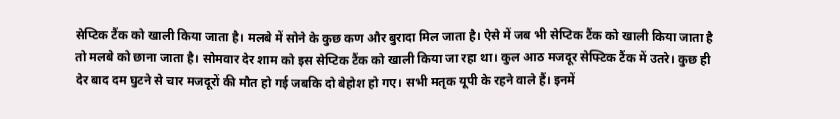सेप्टिक टैंक को खाली किया जाता है। मलबे में सोने के कुछ कण और बुरादा मिल जाता है। ऐसे में जब भी सेप्टिक टैंक को खाली किया जाता है तो मलबे को छाना जाता है। सोमवार देर शाम को इस सेप्टिक टैंक को खाली किया जा रहा था। कुल आठ मजदूर सेफ्टिक टैंक में उतरे। कुछ ही देर बाद दम घुटने से चार मजदूरों की मौत हो गई जबकि दो बेहोश हो गए। सभी मतृक यूपी के रहने वाले हैं। इनमें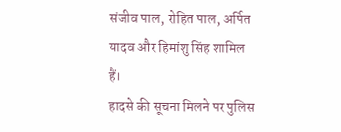संजीव पाल, रोहित पाल, अर्पित यादव और हिमांशु सिंह शामिल हैं।
हादसे की सूचना मिलने पर पुलिस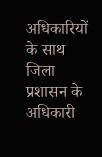अधिकारियों के साथ जिला प्रशासन के अधिकारी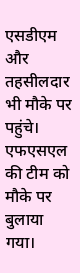एसडीएम और तहसीलदार भी मौके पर पहुंचे। एफएसएल की टीम को मौके पर बुलाया गया।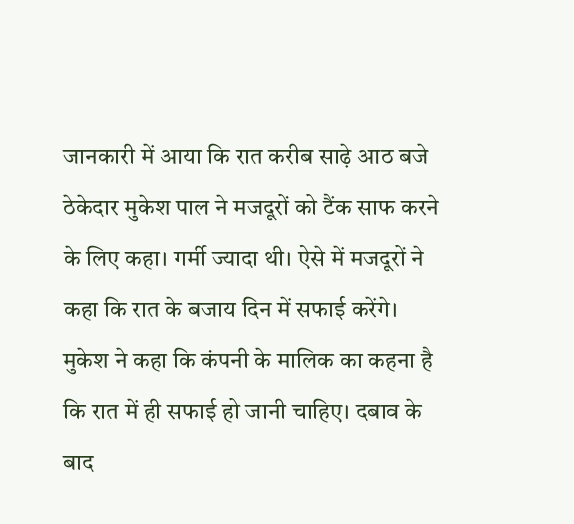जानकारी में आया कि रात करीब साढ़े आठ बजे ठेकेदार मुकेश पाल ने मजदूरों को टैंक साफ करने के लिए कहा। गर्मी ज्यादा थी। ऐसे में मजदूरों ने कहा कि रात के बजाय दिन में सफाई करेंगे। मुकेश ने कहा कि कंपनी के मालिक का कहना है कि रात में ही सफाई हो जानी चाहिए। दबाव के बाद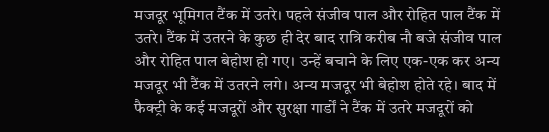मजदूर भूमिगत टैंक में उतरे। पहले संजीव पाल और रोहित पाल टैंक में उतरे। टैंक में उतरने के कुछ ही देर बाद रात्रि करीब नौ बजे संजीव पाल और रोहित पाल बेहोश हो गए। उन्हें बचाने के लिए एक-एक कर अन्य मजदूर भी टैंक में उतरने लगे। अन्य मजदूर भी बेहोश होते रहे। बाद में फैक्ट्री के कई मजदूरों और सुरक्षा गार्डों ने टैंक में उतरे मजदूरों को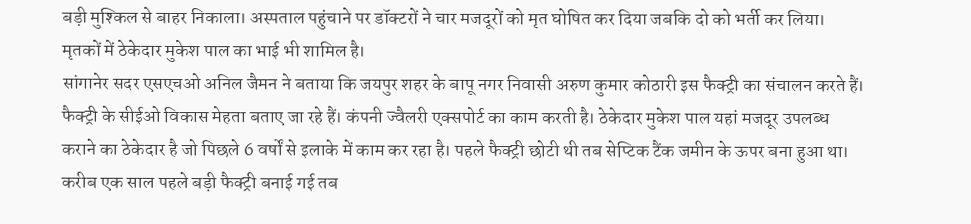बड़ी मुश्किल से बाहर निकाला। अस्पताल पहुंचाने पर डॉक्टरों ने चार मजदूरों को मृत घोषित कर दिया जबकि दो को भर्ती कर लिया। मृतकों में ठेकेदार मुकेश पाल का भाई भी शामिल है।
सांगानेर सदर एसएचओ अनिल जैमन ने बताया कि जयपुर शहर के बापू नगर निवासी अरुण कुमार कोठारी इस फैक्ट्री का संचालन करते हैं। फैक्ट्री के सीईओ विकास मेहता बताए जा रहे हैं। कंपनी ज्वैलरी एक्सपोर्ट का काम करती है। ठेकेदार मुकेश पाल यहां मजदूर उपलब्ध कराने का ठेकेदार है जो पिछले 6 वर्षों से इलाके में काम कर रहा है। पहले फैक्ट्री छोटी थी तब सेप्टिक टैंक जमीन के ऊपर बना हुआ था। करीब एक साल पहले बड़ी फैक्ट्री बनाई गई तब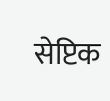सेप्टिक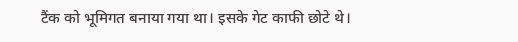टैंक को भूमिगत बनाया गया था। इसके गेट काफी छोटे थे।